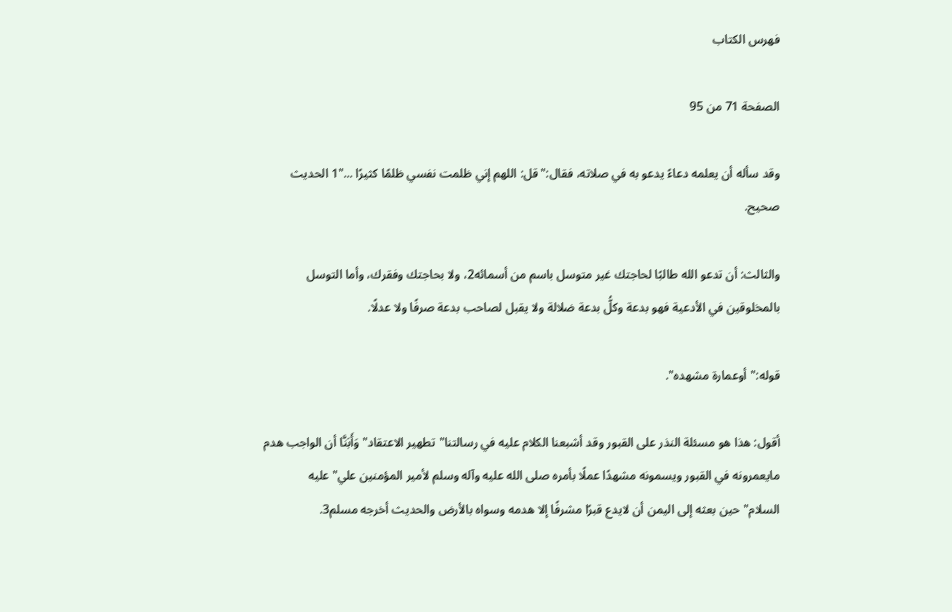فهرس الكتاب

الصفحة 71 من 95

وقد سأله أن يعلمه دعاءً يدعو به في صلاته، فقال:"قل: اللهم إني ظلمت نفسي ظلمًا كثيرًا ..."1 الحديث صحيح.

والثالث: أن تدعو الله طالبًا لحاجتك غير متوسل باسم من أسمائه2، ولا بحاجتك وفقرك، وأما التوسل بالمخلوقين في الأدعية فهو بدعة وكلُّ بدعة ضلالة ولا يقبل لصاحب بدعة صرفًا ولا عدلًا.

قوله:"أوعمارة مشهده".

أقول: هذا هو مسئلة النذر على القبور وقد أشبعنا الكلام عليه في رسالتنا"تطهير الاعتقاد"وَأَبَنَّا أن الواجب هدم مايعمرونه في القبور ويسمونه مشهدًا عملًا بأمره صلى الله عليه وآله وسلم لأمير المؤمنين علي"عليه السلام"حين بعثه إلى اليمن أن لايدع قبرًا مشرفًا إلا هدمه وسواه بالأرض والحديث أخرجه مسلم3.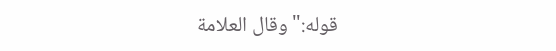قوله:"وقال العلامة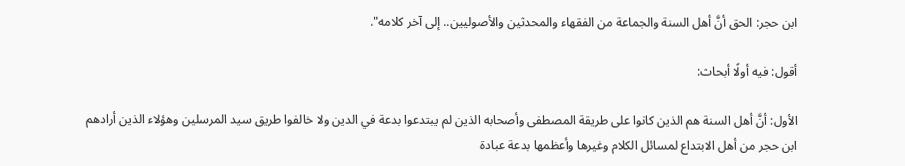ابن حجر: الحق أنَّ أهل السنة والجماعة من الفقهاء والمحدثين والأصوليين.. إلى آخر كلامه".

أقول: فيه أولًا أبحاث:

الأول: أنَّ أهل السنة هم الذين كانوا على طريقة المصطفى وأصحابه الذين لم يبتدعوا بدعة في الدين ولا خالفوا طريق سيد المرسلين وهؤلاء الذين أرادهم ابن حجر من أهل الابتداع لمسائل الكلام وغيرها وأعظمها بدعة عبادة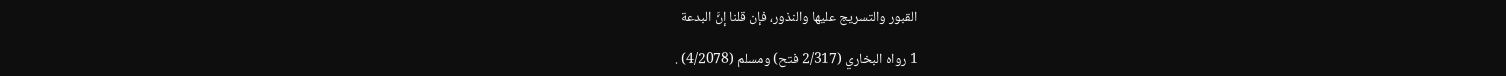القبور والتسريج عليها والنذور، فإن قلنا إنَّ البدعة

1 رواه البخاري (2/317 فتح) ومسلم (4/2078) .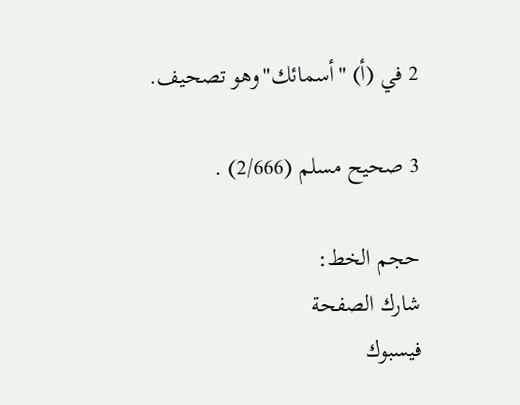2 في (أ) "أسمائك"وهو تصحيف.

3 صحيح مسلم (2/666) .

حجم الخط:
شارك الصفحة
فيسبوك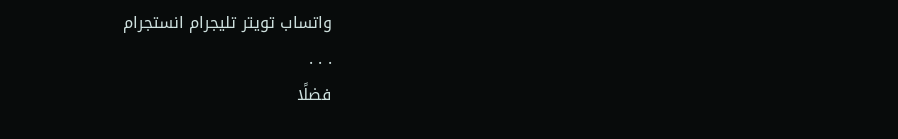واتساب تويتر تليجرام انستجرام
. . .
فضلًا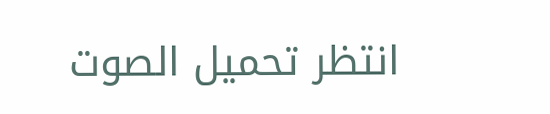انتظر تحميل الصوت